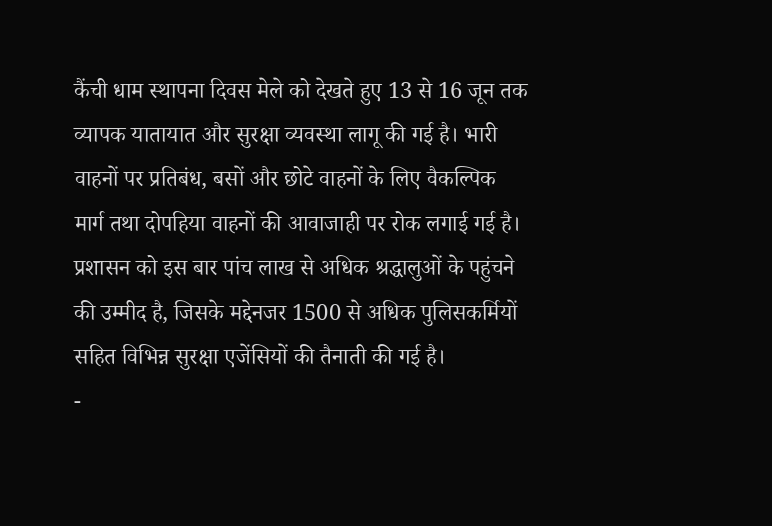कैंची धाम स्थापना दिवस मेले को देखते हुए 13 से 16 जून तक व्यापक यातायात और सुरक्षा व्यवस्था लागू की गई है। भारी वाहनों पर प्रतिबंध, बसों और छोटे वाहनों के लिए वैकल्पिक मार्ग तथा दोपहिया वाहनों की आवाजाही पर रोक लगाई गई है। प्रशासन को इस बार पांच लाख से अधिक श्रद्धालुओं के पहुंचने की उम्मीद है, जिसके मद्देनजर 1500 से अधिक पुलिसकर्मियों सहित विभिन्न सुरक्षा एजेंसियों की तैनाती की गई है।
-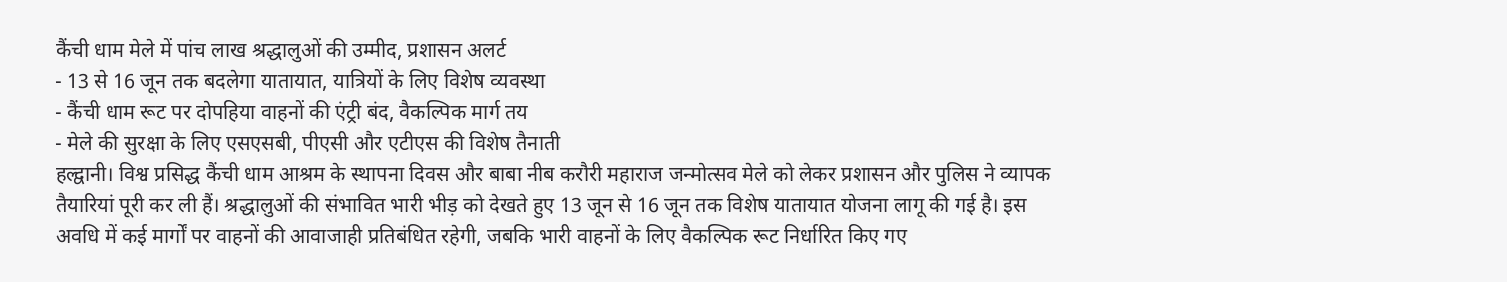कैंची धाम मेले में पांच लाख श्रद्धालुओं की उम्मीद, प्रशासन अलर्ट
- 13 से 16 जून तक बदलेगा यातायात, यात्रियों के लिए विशेष व्यवस्था
- कैंची धाम रूट पर दोपहिया वाहनों की एंट्री बंद, वैकल्पिक मार्ग तय
- मेले की सुरक्षा के लिए एसएसबी, पीएसी और एटीएस की विशेष तैनाती
हल्द्वानी। विश्व प्रसिद्ध कैंची धाम आश्रम के स्थापना दिवस और बाबा नीब करौरी महाराज जन्मोत्सव मेले को लेकर प्रशासन और पुलिस ने व्यापक तैयारियां पूरी कर ली हैं। श्रद्धालुओं की संभावित भारी भीड़ को देखते हुए 13 जून से 16 जून तक विशेष यातायात योजना लागू की गई है। इस अवधि में कई मार्गों पर वाहनों की आवाजाही प्रतिबंधित रहेगी, जबकि भारी वाहनों के लिए वैकल्पिक रूट निर्धारित किए गए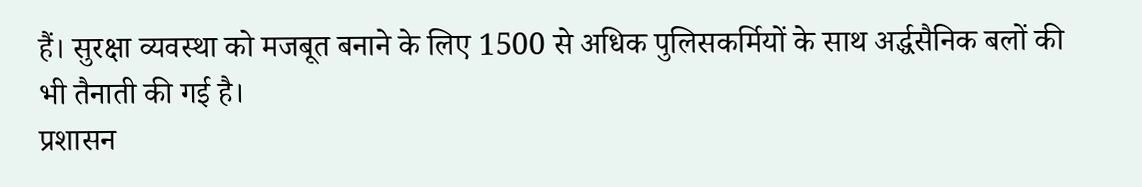हैं। सुरक्षा व्यवस्था को मजबूत बनाने के लिए 1500 से अधिक पुलिसकर्मियों के साथ अर्द्धसैनिक बलों की भी तैनाती की गई है।
प्रशासन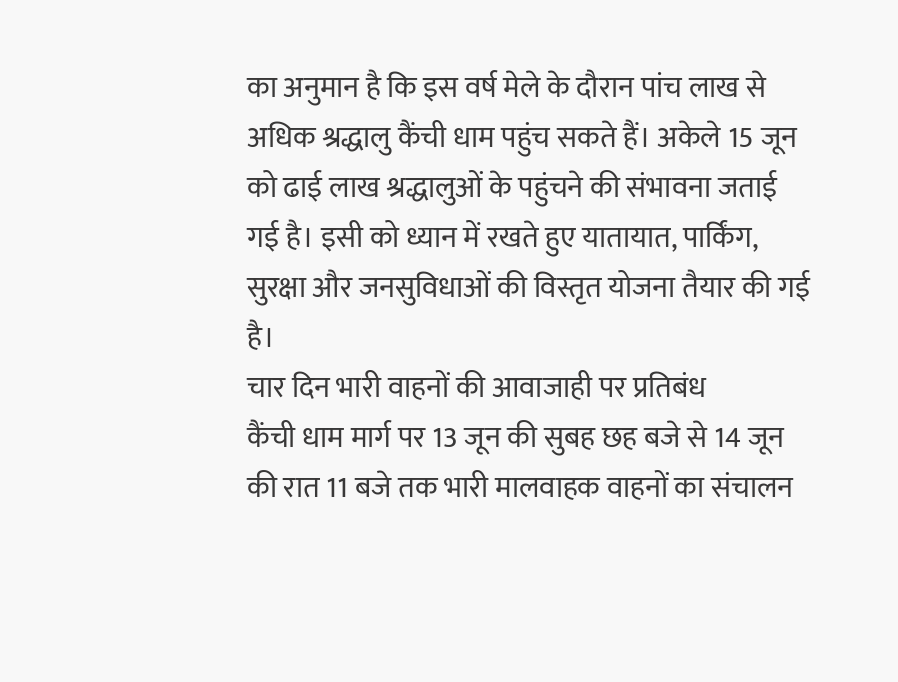का अनुमान है कि इस वर्ष मेले के दौरान पांच लाख से अधिक श्रद्धालु कैंची धाम पहुंच सकते हैं। अकेले 15 जून को ढाई लाख श्रद्धालुओं के पहुंचने की संभावना जताई गई है। इसी को ध्यान में रखते हुए यातायात, पार्किंग, सुरक्षा और जनसुविधाओं की विस्तृत योजना तैयार की गई है।
चार दिन भारी वाहनों की आवाजाही पर प्रतिबंध
कैंची धाम मार्ग पर 13 जून की सुबह छह बजे से 14 जून की रात 11 बजे तक भारी मालवाहक वाहनों का संचालन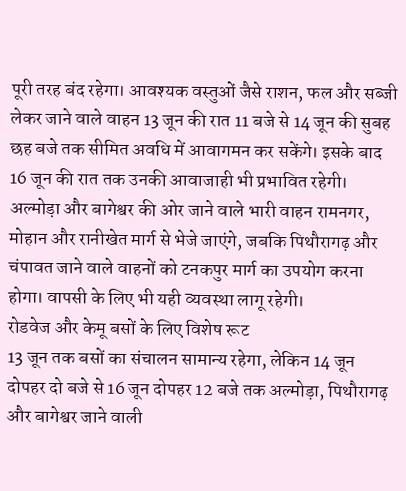पूरी तरह बंद रहेगा। आवश्यक वस्तुओं जैसे राशन, फल और सब्जी लेकर जाने वाले वाहन 13 जून की रात 11 बजे से 14 जून की सुबह छह बजे तक सीमित अवधि में आवागमन कर सकेंगे। इसके बाद 16 जून की रात तक उनकी आवाजाही भी प्रभावित रहेगी। अल्मोड़ा और बागेश्वर की ओर जाने वाले भारी वाहन रामनगर, मोहान और रानीखेत मार्ग से भेजे जाएंगे, जबकि पिथौरागढ़ और चंपावत जाने वाले वाहनों को टनकपुर मार्ग का उपयोग करना होगा। वापसी के लिए भी यही व्यवस्था लागू रहेगी।
रोडवेज और केमू बसों के लिए विशेष रूट
13 जून तक बसों का संचालन सामान्य रहेगा, लेकिन 14 जून दोपहर दो बजे से 16 जून दोपहर 12 बजे तक अल्मोड़ा, पिथौरागढ़ और बागेश्वर जाने वाली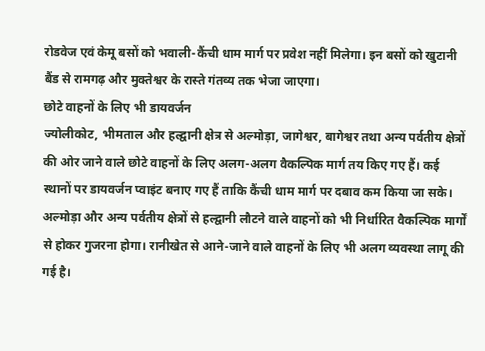रोडवेज एवं केमू बसों को भवाली-कैंची धाम मार्ग पर प्रवेश नहीं मिलेगा। इन बसों को खुटानी बैंड से रामगढ़ और मुक्तेश्वर के रास्ते गंतव्य तक भेजा जाएगा।
छोटे वाहनों के लिए भी डायवर्जन
ज्योलीकोट, भीमताल और हल्द्वानी क्षेत्र से अल्मोड़ा, जागेश्वर, बागेश्वर तथा अन्य पर्वतीय क्षेत्रों की ओर जाने वाले छोटे वाहनों के लिए अलग-अलग वैकल्पिक मार्ग तय किए गए हैं। कई स्थानों पर डायवर्जन प्वाइंट बनाए गए हैं ताकि कैंची धाम मार्ग पर दबाव कम किया जा सके। अल्मोड़ा और अन्य पर्वतीय क्षेत्रों से हल्द्वानी लौटने वाले वाहनों को भी निर्धारित वैकल्पिक मार्गों से होकर गुजरना होगा। रानीखेत से आने-जाने वाले वाहनों के लिए भी अलग व्यवस्था लागू की गई है।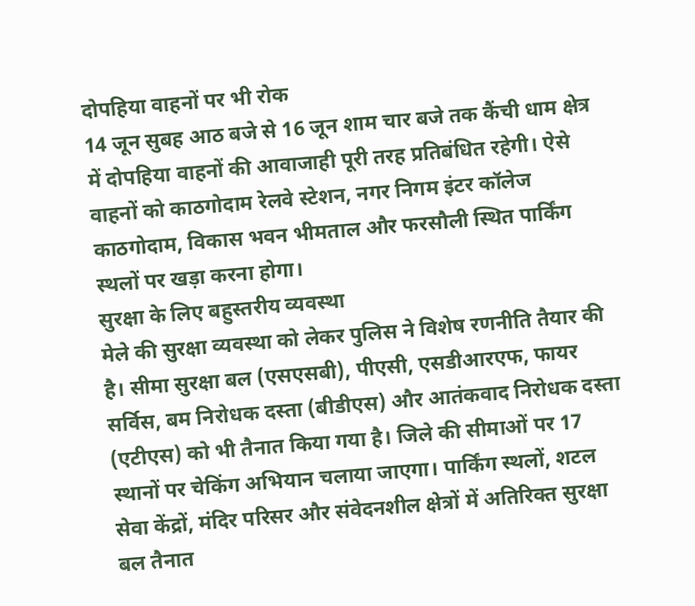दोपहिया वाहनों पर भी रोक
14 जून सुबह आठ बजे से 16 जून शाम चार बजे तक कैंची धाम क्षेत्र में दोपहिया वाहनों की आवाजाही पूरी तरह प्रतिबंधित रहेगी। ऐसे वाहनों को काठगोदाम रेलवे स्टेशन, नगर निगम इंटर कॉलेज काठगोदाम, विकास भवन भीमताल और फरसौली स्थित पार्किंग स्थलों पर खड़ा करना होगा।
सुरक्षा के लिए बहुस्तरीय व्यवस्था
मेले की सुरक्षा व्यवस्था को लेकर पुलिस ने विशेष रणनीति तैयार की है। सीमा सुरक्षा बल (एसएसबी), पीएसी, एसडीआरएफ, फायर सर्विस, बम निरोधक दस्ता (बीडीएस) और आतंकवाद निरोधक दस्ता (एटीएस) को भी तैनात किया गया है। जिले की सीमाओं पर 17 स्थानों पर चेकिंग अभियान चलाया जाएगा। पार्किंग स्थलों, शटल सेवा केंद्रों, मंदिर परिसर और संवेदनशील क्षेत्रों में अतिरिक्त सुरक्षा बल तैनात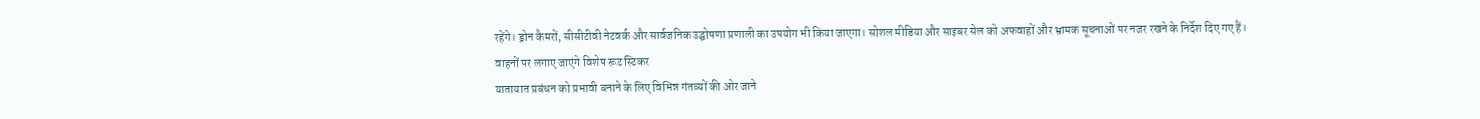रहेंगे। ड्रोन कैमरों, सीसीटीवी नेटवर्क और सार्वजनिक उद्घोषणा प्रणाली का उपयोग भी किया जाएगा। सोशल मीडिया और साइबर सेल को अफवाहों और भ्रामक सूचनाओं पर नजर रखने के निर्देश दिए गए हैं।
वाहनों पर लगाए जाएंगे विशेष रूट स्टिकर
यातायात प्रबंधन को प्रभावी बनाने के लिए विभिन्न गंतव्यों की ओर जाने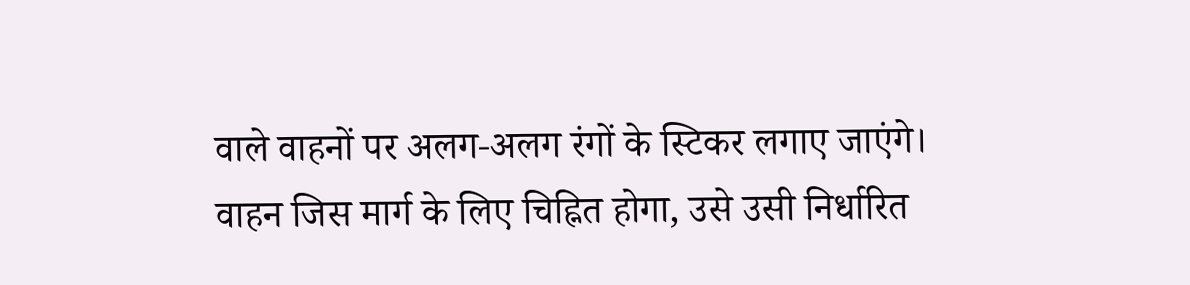वाले वाहनों पर अलग-अलग रंगों के स्टिकर लगाए जाएंगे। वाहन जिस मार्ग के लिए चिह्नित होगा, उसे उसी निर्धारित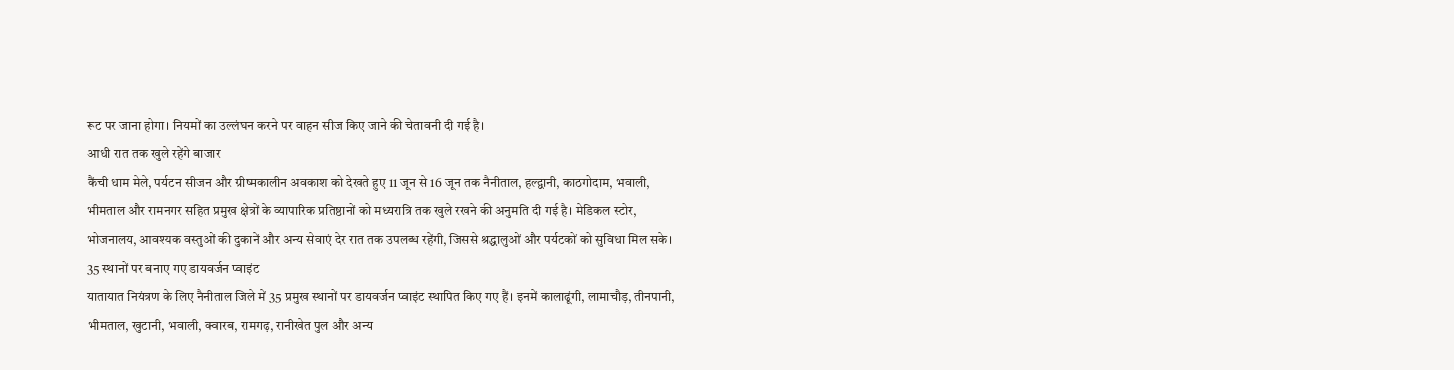रूट पर जाना होगा। नियमों का उल्लंघन करने पर वाहन सीज किए जाने की चेतावनी दी गई है।
आधी रात तक खुले रहेंगे बाजार
कैंची धाम मेले, पर्यटन सीजन और ग्रीष्मकालीन अवकाश को देखते हुए 11 जून से 16 जून तक नैनीताल, हल्द्वानी, काठगोदाम, भवाली, भीमताल और रामनगर सहित प्रमुख क्षेत्रों के व्यापारिक प्रतिष्ठानों को मध्यरात्रि तक खुले रखने की अनुमति दी गई है। मेडिकल स्टोर, भोजनालय, आवश्यक वस्तुओं की दुकानें और अन्य सेवाएं देर रात तक उपलब्ध रहेंगी, जिससे श्रद्धालुओं और पर्यटकों को सुविधा मिल सके।
35 स्थानों पर बनाए गए डायवर्जन प्वाइंट
यातायात नियंत्रण के लिए नैनीताल जिले में 35 प्रमुख स्थानों पर डायवर्जन प्वाइंट स्थापित किए गए हैं। इनमें कालाढूंगी, लामाचौड़, तीनपानी, भीमताल, खुटानी, भवाली, क्वारब, रामगढ़, रानीखेत पुल और अन्य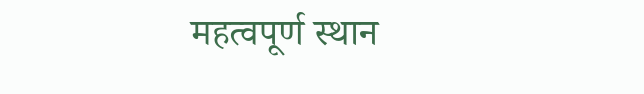महत्वपूर्ण स्थान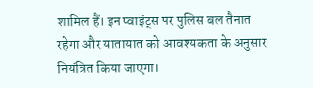शामिल हैं। इन प्वाइंट्स पर पुलिस बल तैनात रहेगा और यातायात को आवश्यकता के अनुसार नियंत्रित किया जाएगा।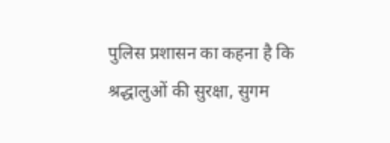पुलिस प्रशासन का कहना है कि श्रद्धालुओं की सुरक्षा, सुगम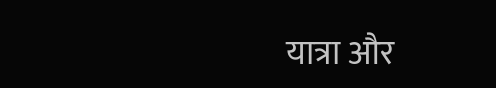यात्रा और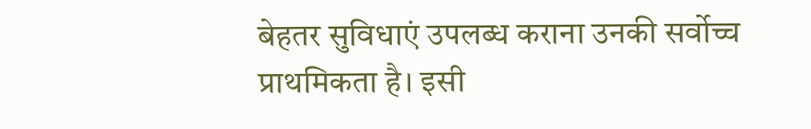बेहतर सुविधाएं उपलब्ध कराना उनकी सर्वोच्च प्राथमिकता है। इसी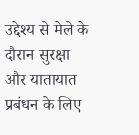उद्देश्य से मेले के दौरान सुरक्षा और यातायात प्रबंधन के लिए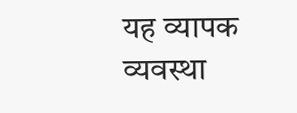यह व्यापक व्यवस्था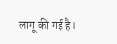लागू की गई है।